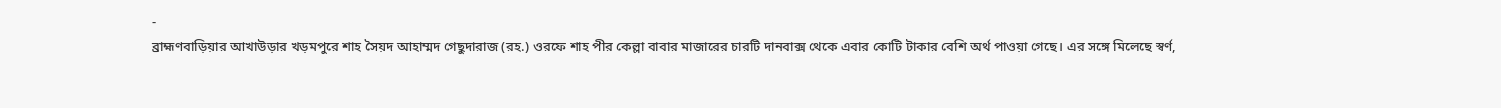-
ব্রাহ্মণবাড়িয়ার আখাউড়ার খড়মপুরে শাহ সৈয়দ আহাম্মদ গেছুদারাজ (রহ.) ওরফে শাহ পীর কেল্লা বাবার মাজারের চারটি দানবাক্স থেকে এবার কোটি টাকার বেশি অর্থ পাওয়া গেছে। এর সঙ্গে মিলেছে স্বর্ণ,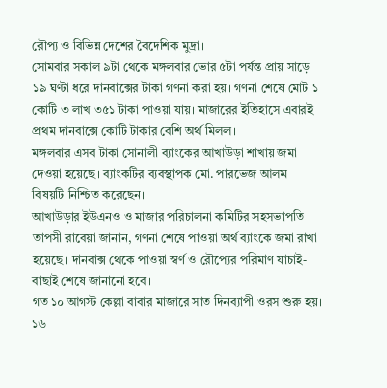রৌপ্য ও বিভিন্ন দেশের বৈদেশিক মুদ্রা।
সোমবার সকাল ৯টা থেকে মঙ্গলবার ভোর ৫টা পর্যন্ত প্রায় সাড়ে ১৯ ঘণ্টা ধরে দানবাক্সের টাকা গণনা করা হয়। গণনা শেষে মোট ১ কোটি ৩ লাখ ৩৫১ টাকা পাওয়া যায়। মাজারের ইতিহাসে এবারই প্রথম দানবাক্সে কোটি টাকার বেশি অর্থ মিলল।
মঙ্গলবার এসব টাকা সোনালী ব্যাংকের আখাউড়া শাখায় জমা দেওয়া হয়েছে। ব্যাংকটির ব্যবস্থাপক মো. পারভেজ আলম বিষয়টি নিশ্চিত করেছেন।
আখাউড়ার ইউএনও ও মাজার পরিচালনা কমিটির সহসভাপতি তাপসী রাবেয়া জানান, গণনা শেষে পাওয়া অর্থ ব্যাংকে জমা রাখা হয়েছে। দানবাক্স থেকে পাওয়া স্বর্ণ ও রৌপ্যের পরিমাণ যাচাই-বাছাই শেষে জানানো হবে।
গত ১০ আগস্ট কেল্লা বাবার মাজারে সাত দিনব্যাপী ওরস শুরু হয়। ১৬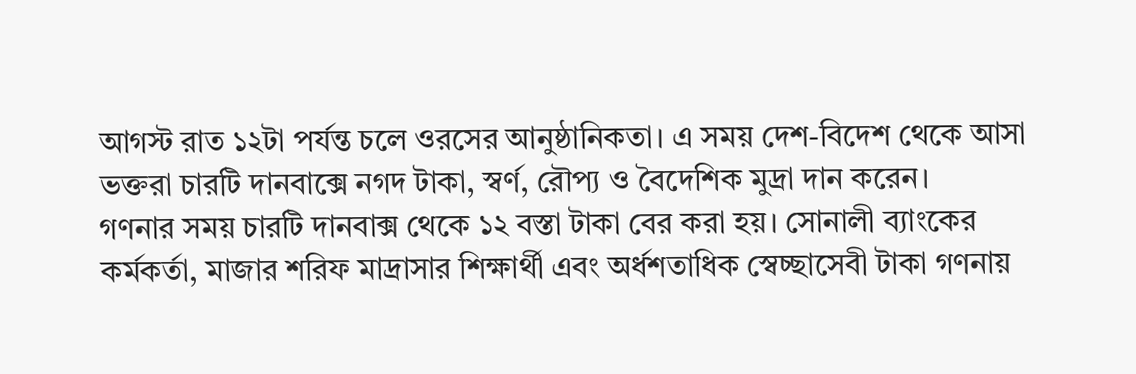আগস্ট রাত ১২টা পর্যন্ত চলে ওরসের আনুষ্ঠানিকতা। এ সময় দেশ-বিদেশ থেকে আসা ভক্তরা চারটি দানবাক্সে নগদ টাকা, স্বর্ণ, রৌপ্য ও বৈদেশিক মুদ্রা দান করেন।
গণনার সময় চারটি দানবাক্স থেকে ১২ বস্তা টাকা বের করা হয়। সোনালী ব্যাংকের কর্মকর্তা, মাজার শরিফ মাদ্রাসার শিক্ষার্থী এবং অর্ধশতাধিক স্বেচ্ছাসেবী টাকা গণনায়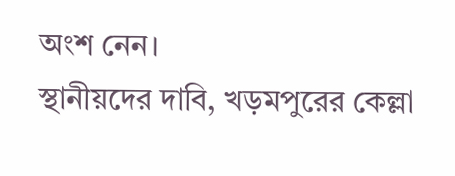অংশ নেন।
স্থানীয়দের দাবি, খড়মপুরের কেল্লা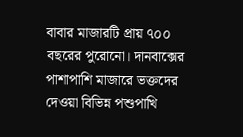বাবার মাজারটি প্রায় ৭০০ বছরের পুরোনো। দানবাক্সের পাশাপাশি মাজারে ভক্তদের দেওয়া বিভিন্ন পশুপাখি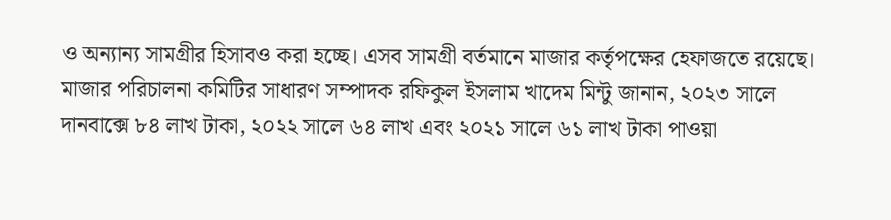ও অন্যান্য সামগ্রীর হিসাবও করা হচ্ছে। এসব সামগ্রী বর্তমানে মাজার কর্তৃপক্ষের হেফাজতে রয়েছে।
মাজার পরিচালনা কমিটির সাধারণ সম্পাদক রফিকুল ইসলাম খাদেম মিন্টু জানান, ২০২৩ সালে দানবাক্সে ৮৪ লাখ টাকা, ২০২২ সালে ৬৪ লাখ এবং ২০২১ সালে ৬১ লাখ টাকা পাওয়া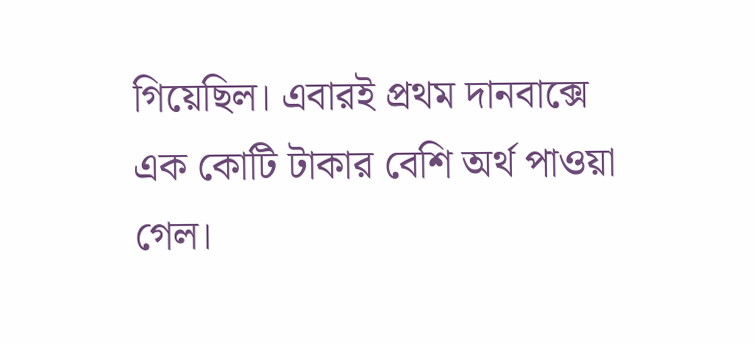গিয়েছিল। এবারই প্রথম দানবাক্সে এক কোটি টাকার বেশি অর্থ পাওয়া গেল।